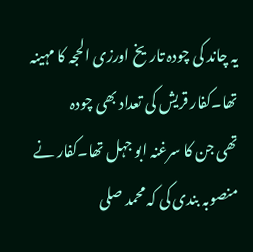یہ چاند کی چودہ تاریخ اورزی الحجہ کا مہینہ
تھا۔کفار قریش کی تعداد بھی چودہ
تھی جن کا سرغنہ ابو جہل تھا۔کفار نے منصوبہ بندی کی کہ محمد صلی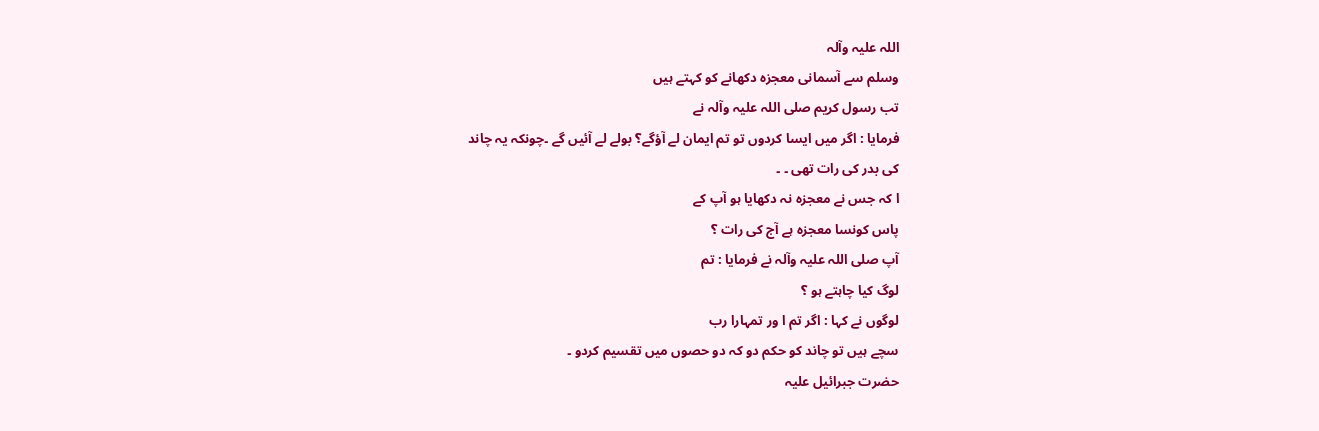اللہ علیہ وآلہ
وسلم سے آسمانی معجزہ دکھانے کو کہتے ہیں
تب رسول کریم صلی اللہ علیہ وآلہ نے
فرمایا : اگر میں ایسا کردوں تو تم ایمان لے آؤگے؟ بولے لے آئیں گے ۔چونکہ یہ چاند
کی بدر کی رات تھی ۔ ۔
ا کہ جس نے معجزہ نہ دکھایا ہو آپ کے
پاس کونسا معجزہ ہے آج کی رات ؟
آپ صلی اللہ علیہ وآلہ نے فرمایا : تم
لوگ کیا چاہتے ہو ؟
لوگوں نے کہا : اگر تم ا ور تمہارا رب
سچے ہیں تو چاند کو حکم دو کہ دو حصوں میں تقسیم کردو ۔
حضرت جبرائیل علیہ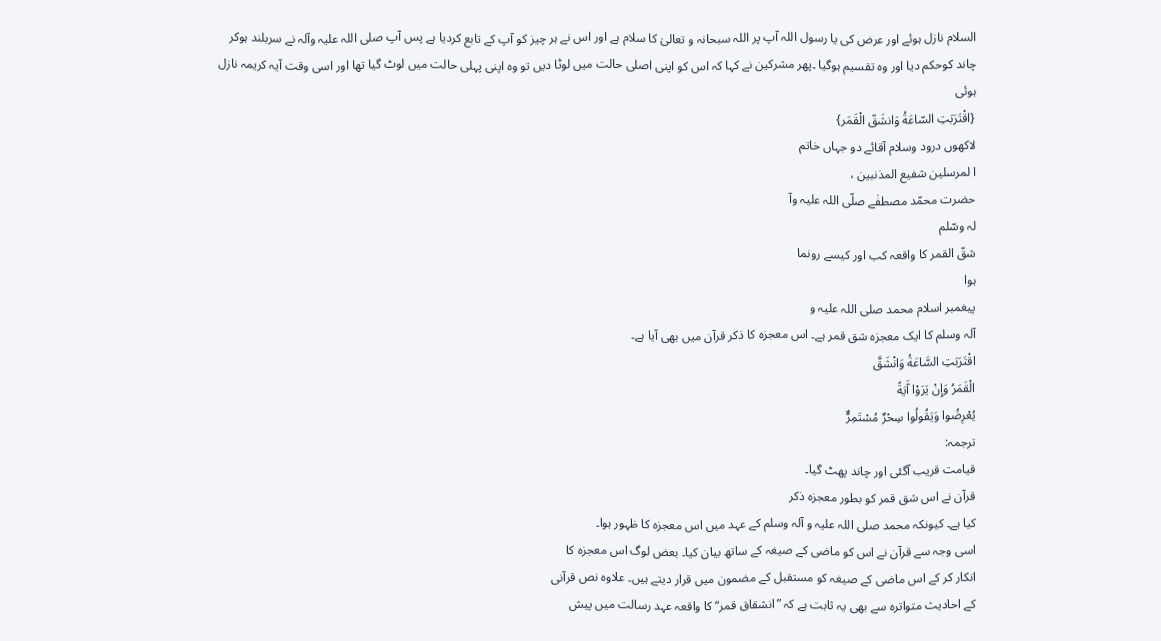السلام نازل ہوئے اور عرض کی یا رسول اللہ آپ پر اللہ سبحانہ و تعالیٰ کا سلام ہے اور اس نے ہر چیز کو آپ کے تابع کردیا ہے پس آپ صلی اللہ علیہ وآلہ نے سربلند ہوکر چاند کوحکم دیا اور وہ تقسیم ہوگیا ۔پھر مشرکین نے کہا کہ اس کو اپنی اصلی حالت میں لوٹا دیں تو وہ اپنی پہلی حالت میں لوٹ گیا تھا اور اسی وقت آیہ کریمہ نازل ہوئی
{اقْتَرَبَتِ السّاعَةُ وَانشَقّ الْقَمَر}
لاکھوں درود وسلام آقائے دو جہاں خاتم
ا لمرسلین شفیع المذنبین ،
حضرت محمّد مصطفٰے صلّی اللہ علیہ وآ
لہ وسّلم
شقّ القمر کا واقعہ کب اور کیسے رونما
ہوا
پیغمبر اسلام محمد صلی اللہ علیہ و
آلہ وسلم کا ایک معجزہ شق قمر ہے۔ اس معجزہ کا ذکر قرآن میں بھی آیا ہے۔
اقْتَرَبَتِ السَّاعَةُ وَانْشَقَّ
الْقَمَرُ وَإِنْ يَرَوْا آَيَةً
يُعْرِضُوا وَيَقُولُوا سِحْرٌ مُسْتَمِرٌّ
ترجمہ:
قیامت قریب آگئی اور چاند پھٹ گیا۔
قرآن نے اس شق قمر کو بطور معجزہ ذکر
کیا ہے۔ کیونکہ محمد صلی اللہ علیہ و آلہ وسلم کے عہد میں اس معجزہ کا ظہور ہوا۔
اسی وجہ سے قرآن نے اس کو ماضی کے صیغہ کے ساتھ بیان کیا۔ بعض لوگ اس معجزہ کا
انکار کر کے اس ماضی کے صیغہ کو مستقبل کے مضمون میں قرار دیتے ہیں۔ علاوہ نص قرآنی
کے احادیث متواترہ سے بھی یہ ثابت ہے کہ ”انشقاق قمر“ کا واقعہ عہد رسالت میں پیش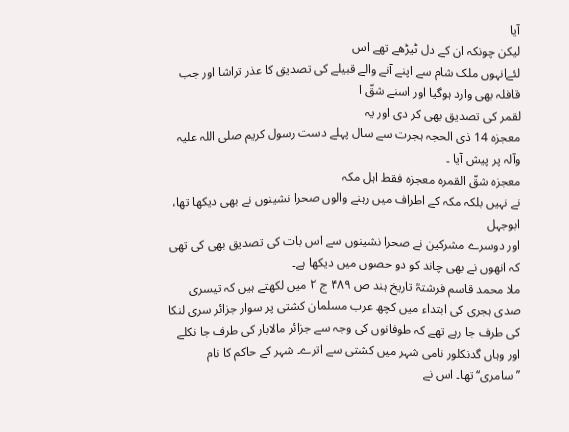آیا
لیکن چونکہ ان کے دل ٹیڑھے تھے اس
لئےانہوں ملک شام سے اپنے آنے والے قبیلے کی تصدیق کا عذر تراشا اور جب قافلہ بھی وارد ہوگیا اور اسنے شقّ ا
لقمر کی تصدیق بھی کر دی اور یہ
معجزہ 14 ذی الحجہ ہجرت سے سال پہلے دست رسول کریم صلی اللہ علیہ
وآلہ پر پیش آیا ۔
معجزہ شقّ القمرہ معجزہ فقط اہل مکہ
نے نہیں بلکہ مکہ کے اطراف میں رہنے والوں صحرا نشینوں نے بھی دیکھا تھا، ابوجہل
اور دوسرے مشرکین نے صحرا نشینوں سے اس بات کی تصدیق بھی کی تھی کہ انھوں نے بھی چاند کو دو حصوں میں دیکھا ہے۔
ملا محمد قاسم فرشتہؒ تاریخ ہند ص ۴۸۹ ج ۲ میں لکھتے ہیں کہ تیسری صدی ہجری کی ابتداء میں کچھ عرب مسلمان کشتی پر سوار جزائر سری لنکا کی طرف جا رہے تھے کہ طوفانوں کی وجہ سے جزائر مالابار کی طرف جا نکلے اور وہاں گدنکلور نامی شہر میں کشتی سے اترے۔ شہر کے حاکم کا نام ’’سامری‘‘ تھا۔ اس نے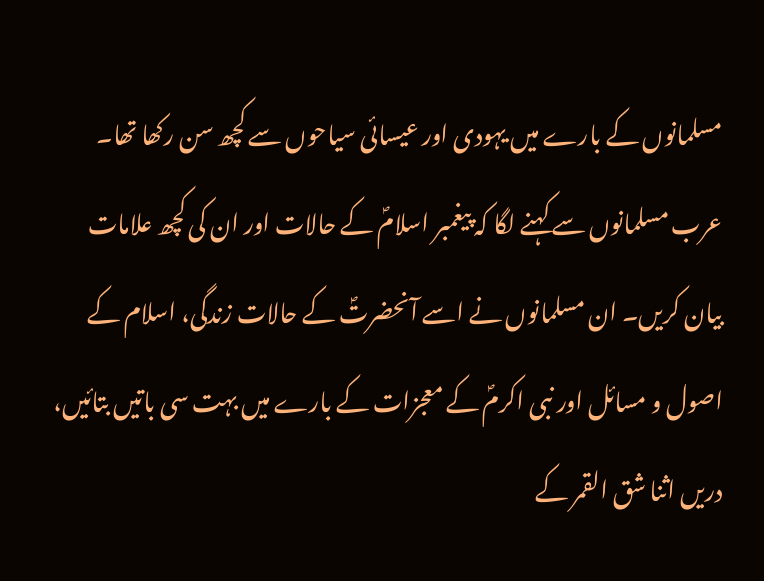مسلمانوں کے بارے میں یہودی اور عیسائی سیاحوں سے کچھ سن رکھا تھا۔ عرب مسلمانوں سے کہنے لگا کہ پیغمبر اسلامؐ کے حالات اور ان کی کچھ علامات بیان کریں۔ ان مسلمانوں نے اسے آنحضرتؐ کے حالات زندگی، اسلام کے اصول و مسائل اور نبی اکرمؐ کے معجزات کے بارے میں بہت سی باتیں بتائیں، دریں اثنا شق القمر کے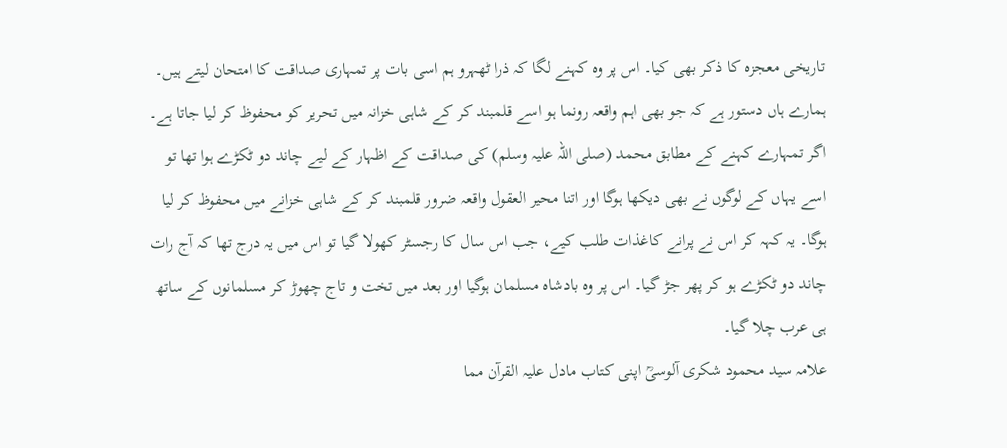تاریخی معجزہ کا ذکر بھی کیا۔ اس پر وہ کہنے لگا کہ ذرا ٹھہرو ہم اسی بات پر تمہاری صداقت کا امتحان لیتے ہیں۔ ہمارے ہاں دستور ہے کہ جو بھی اہم واقعہ رونما ہو اسے قلمبند کر کے شاہی خزانہ میں تحریر کو محفوظ کر لیا جاتا ہے۔ اگر تمہارے کہنے کے مطابق محمد (صلی اللہ علیہ وسلم) کی صداقت کے اظہار کے لیے چاند دو ٹکڑے ہوا تھا تو اسے یہاں کے لوگوں نے بھی دیکھا ہوگا اور اتنا محیر العقول واقعہ ضرور قلمبند کر کے شاہی خزانے میں محفوظ کر لیا ہوگا۔ یہ کہہ کر اس نے پرانے کاغذات طلب کیے، جب اس سال کا رجسٹر کھولا گیا تو اس میں یہ درج تھا کہ آج رات چاند دو ٹکڑے ہو کر پھر جڑ گیا۔ اس پر وہ بادشاہ مسلمان ہوگیا اور بعد میں تخت و تاج چھوڑ کر مسلمانوں کے ساتھ ہی عرب چلا گیا۔
علامہ سید محمود شکری آلوسیؒ اپنی کتاب مادل علیہ القرآن مما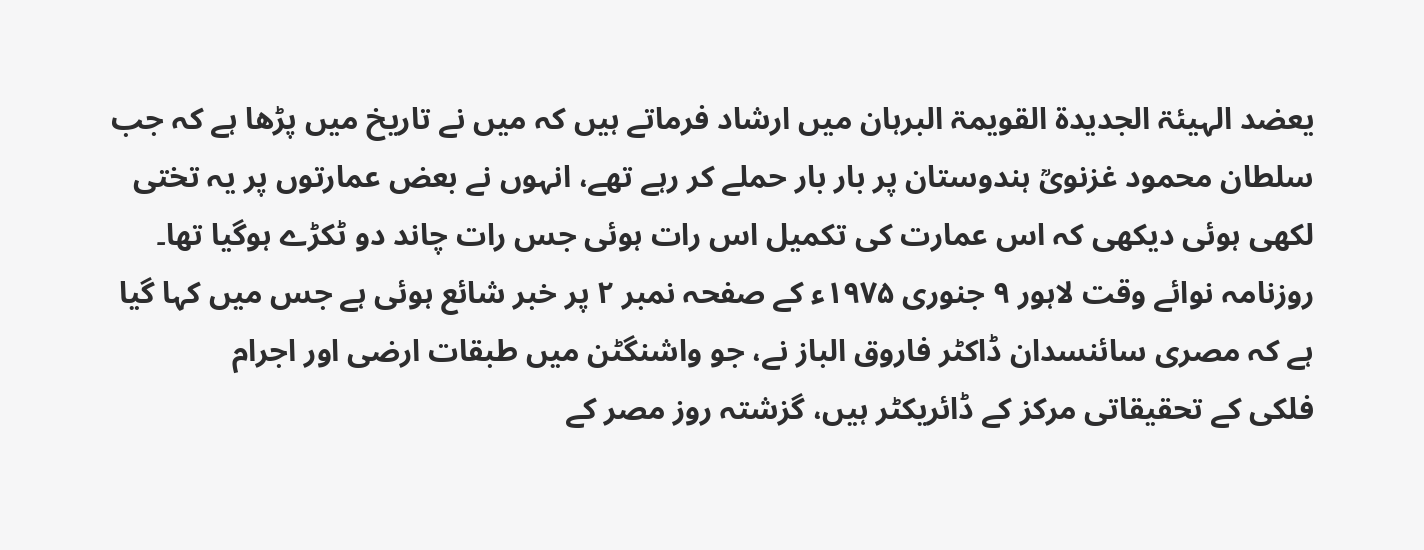یعضد الہیئۃ الجدیدۃ القویمۃ البرہان میں ارشاد فرماتے ہیں کہ میں نے تاریخ میں پڑھا ہے کہ جب سلطان محمود غزنویؒ ہندوستان پر بار بار حملے کر رہے تھے، انہوں نے بعض عمارتوں پر یہ تختی لکھی ہوئی دیکھی کہ اس عمارت کی تکمیل اس رات ہوئی جس رات چاند دو ٹکڑے ہوگیا تھا۔
روزنامہ نوائے وقت لاہور ۹ جنوری ۱۹۷۵ء کے صفحہ نمبر ۲ پر خبر شائع ہوئی ہے جس میں کہا گیا
ہے کہ مصری سائنسدان ڈاکٹر فاروق الباز نے، جو واشنگٹن میں طبقات ارضی اور اجرام
فلکی کے تحقیقاتی مرکز کے ڈائریکٹر ہیں، گزشتہ روز مصر کے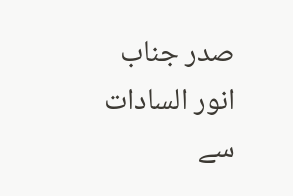صدر جناب انور السادات
سے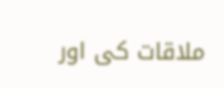ملاقات کی اور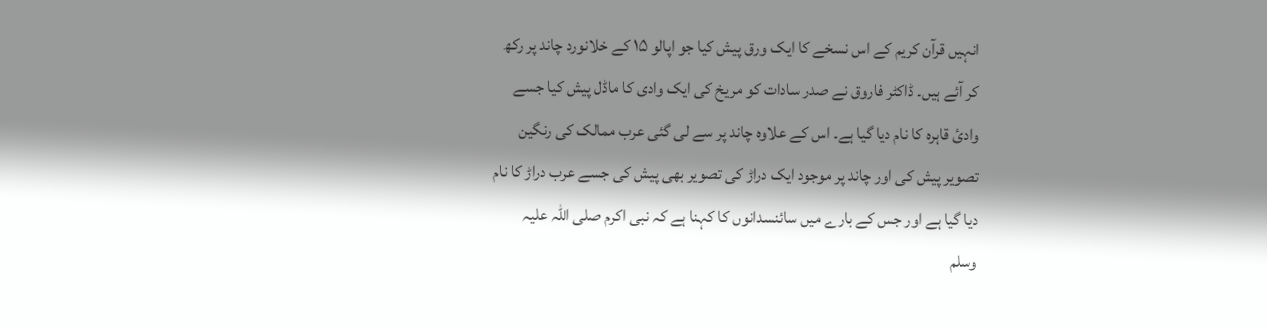انہیں قرآن کریم کے اس نسخے کا ایک ورق پیش کیا جو اپالو ۱۵ کے خلانورد چاند پر رکھ
کر آئے ہیں۔ ڈاکٹر فاروق نے صدر سادات کو مریخ کی ایک وادی کا ماڈل پیش کیا جسے
وادیٔ قاہرہ کا نام دیا گیا ہے۔ اس کے علاوہ چاند پر سے لی گئی عرب ممالک کی رنگین
تصویر پیش کی اور چاند پر موجود ایک دراڑ کی تصویر بھی پیش کی جسے عرب دراڑ کا نام
دیا گیا ہے اور جس کے بارے میں سائنسدانوں کا کہنا ہے کہ نبی اکرم صلی اللہ علیہ
وسلم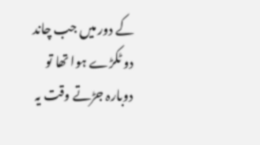کے دور میں جب چاند دو ٹکڑے ہوا تھا تو دوبارہ جڑتے وقت یہ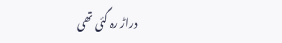دراڑ رہ گئی تھی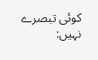کوئی تبصرے نہیں: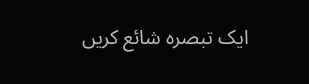ایک تبصرہ شائع کریں